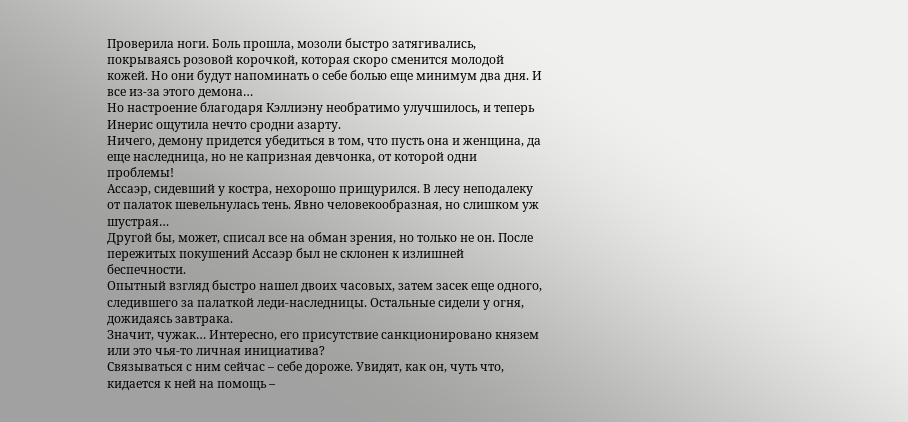Проверила ноги. Боль прошла, мозоли быстро затягивались, покрываясь розовой корочкой, которая скоро сменится молодой кожей. Но они будут напоминать о себе болью еще минимум два дня. И все из-за этого демона…
Но настроение благодаря Кэллиэну необратимо улучшилось, и теперь Инерис ощутила нечто сродни азарту.
Ничего, демону придется убедиться в том, что пусть она и женщина, да еще наследница, но не капризная девчонка, от которой одни проблемы!
Ассаэр, сидевший у костра, нехорошо прищурился. В лесу неподалеку от палаток шевельнулась тень. Явно человекообразная, но слишком уж шустрая…
Другой бы, может, списал все на обман зрения, но только не он. После пережитых покушений Ассаэр был не склонен к излишней беспечности.
Опытный взгляд быстро нашел двоих часовых, затем засек еще одного, следившего за палаткой леди-наследницы. Остальные сидели у огня, дожидаясь завтрака.
Значит, чужак… Интересно, его присутствие санкционировано князем или это чья-то личная инициатива?
Связываться с ним сейчас – себе дороже. Увидят, как он, чуть что, кидается к ней на помощь –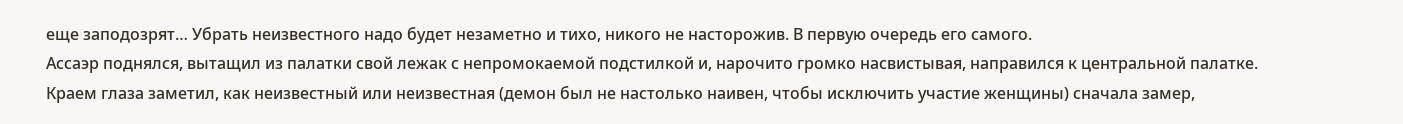еще заподозрят… Убрать неизвестного надо будет незаметно и тихо, никого не насторожив. В первую очередь его самого.
Ассаэр поднялся, вытащил из палатки свой лежак с непромокаемой подстилкой и, нарочито громко насвистывая, направился к центральной палатке. Краем глаза заметил, как неизвестный или неизвестная (демон был не настолько наивен, чтобы исключить участие женщины) сначала замер,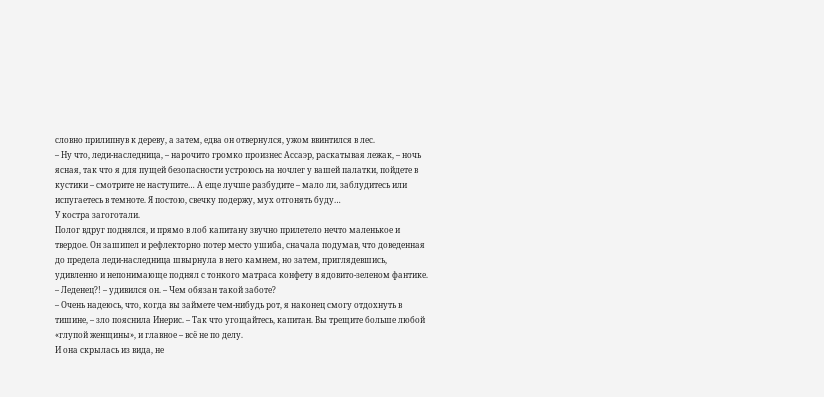словно прилипнув к дереву, а затем, едва он отвернулся, ужом ввинтился в лес.
– Ну что, леди-наследница, – нарочито громко произнес Ассаэр, раскатывая лежак, – ночь ясная, так что я для пущей безопасности устроюсь на ночлег у вашей палатки, пойдете в кустики – смотрите не наступите… А еще лучше разбудите – мало ли, заблудитесь или испугаетесь в темноте. Я постою, свечку подержу, мух отгонять буду…
У костра загоготали.
Полог вдруг поднялся, и прямо в лоб капитану звучно прилетело нечто маленькое и твердое. Он зашипел и рефлекторно потер место ушиба, сначала подумав, что доведенная до предела леди-наследница швырнула в него камнем, но затем, приглядевшись, удивленно и непонимающе поднял с тонкого матраса конфету в ядовито-зеленом фантике.
– Леденец?! – удивился он. – Чем обязан такой заботе?
– Очень надеюсь, что, когда вы займете чем-нибудь рот, я наконец смогу отдохнуть в тишине, – зло пояснила Инерис. – Так что угощайтесь, капитан. Вы трещите больше любой «глупой женщины», и главное – всё не по делу.
И она скрылась из вида, не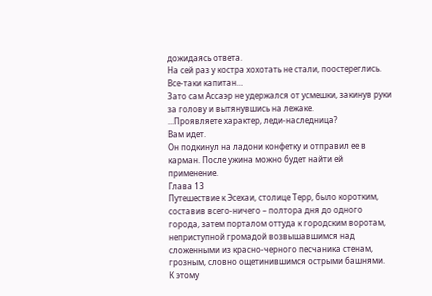дожидаясь ответа.
На сей раз у костра хохотать не стали, поостереглись. Все-таки капитан…
Зато сам Ассаэр не удержался от усмешки, закинув руки за голову и вытянувшись на лежаке.
...Проявляете характер, леди-наследница?
Вам идет.
Он подкинул на ладони конфетку и отправил ее в карман. После ужина можно будет найти ей применение.
Глава 13
Путешествие к Эсехаи, столице Терр, было коротким, составив всего-ничего – полтора дня до одного города, затем порталом оттуда к городским воротам, неприступной громадой возвышавшимся над сложенными из красно-черного песчаника стенам, грозным, словно ощетинившимся острыми башнями.
К этому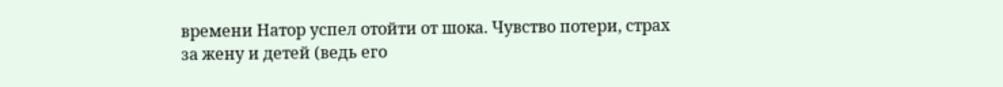времени Натор успел отойти от шока. Чувство потери, страх за жену и детей (ведь его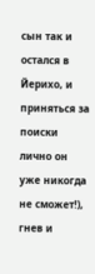сын так и остался в Йерихо, и приняться за поиски лично он уже никогда не сможет!), гнев и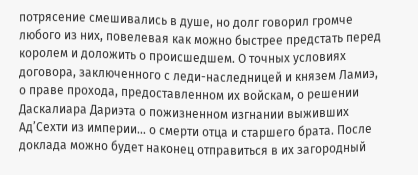потрясение смешивались в душе, но долг говорил громче любого из них, повелевая как можно быстрее предстать перед королем и доложить о происшедшем. О точных условиях договора, заключенного с леди-наследницей и князем Ламиэ, о праве прохода, предоставленном их войскам, о решении Даскалиара Дариэта о пожизненном изгнании выживших Ад’Сехти из империи… о смерти отца и старшего брата. После доклада можно будет наконец отправиться в их загородный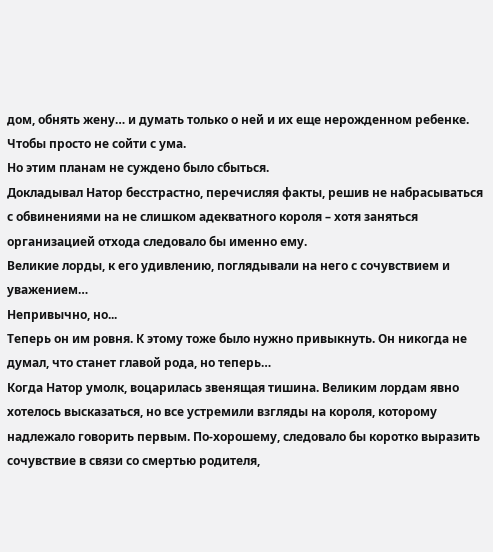дом, обнять жену… и думать только о ней и их еще нерожденном ребенке. Чтобы просто не сойти с ума.
Но этим планам не суждено было сбыться.
Докладывал Натор бесстрастно, перечисляя факты, решив не набрасываться с обвинениями на не слишком адекватного короля – хотя заняться организацией отхода следовало бы именно ему.
Великие лорды, к его удивлению, поглядывали на него с сочувствием и уважением…
Непривычно, но...
Теперь он им ровня. К этому тоже было нужно привыкнуть. Он никогда не думал, что станет главой рода, но теперь…
Когда Натор умолк, воцарилась звенящая тишина. Великим лордам явно хотелось высказаться, но все устремили взгляды на короля, которому надлежало говорить первым. По-хорошему, следовало бы коротко выразить сочувствие в связи со смертью родителя,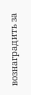вознаградить за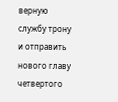верную службу трону и отправить нового главу четвертого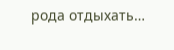рода отдыхать…